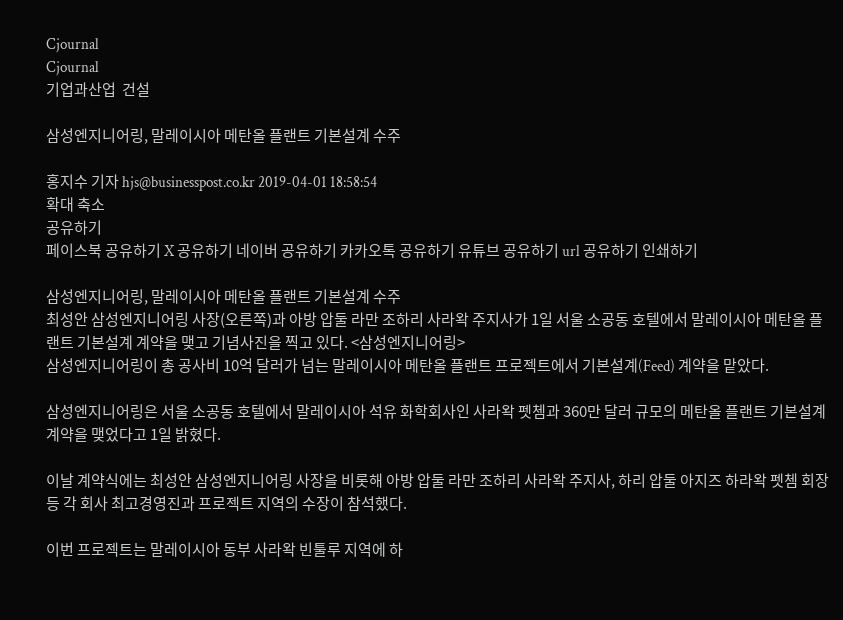Cjournal
Cjournal
기업과산업  건설

삼성엔지니어링, 말레이시아 메탄올 플랜트 기본설계 수주

홍지수 기자 hjs@businesspost.co.kr 2019-04-01 18:58:54
확대 축소
공유하기
페이스북 공유하기 X 공유하기 네이버 공유하기 카카오톡 공유하기 유튜브 공유하기 url 공유하기 인쇄하기

삼성엔지니어링, 말레이시아 메탄올 플랜트 기본설계 수주
최성안 삼성엔지니어링 사장(오른쪽)과 아방 압둘 라만 조하리 사라왁 주지사가 1일 서울 소공동 호텔에서 말레이시아 메탄올 플랜트 기본설계 계약을 맺고 기념사진을 찍고 있다. <삼성엔지니어링>
삼성엔지니어링이 총 공사비 10억 달러가 넘는 말레이시아 메탄올 플랜트 프로젝트에서 기본설계(Feed) 계약을 맡았다.

삼성엔지니어링은 서울 소공동 호텔에서 말레이시아 석유 화학회사인 사라왁 펫쳄과 360만 달러 규모의 메탄올 플랜트 기본설계 계약을 맺었다고 1일 밝혔다.

이날 계약식에는 최성안 삼성엔지니어링 사장을 비롯해 아방 압둘 라만 조하리 사라왁 주지사, 하리 압둘 아지즈 하라왁 펫쳄 회장 등 각 회사 최고경영진과 프로젝트 지역의 수장이 참석했다.

이번 프로젝트는 말레이시아 동부 사라왁 빈툴루 지역에 하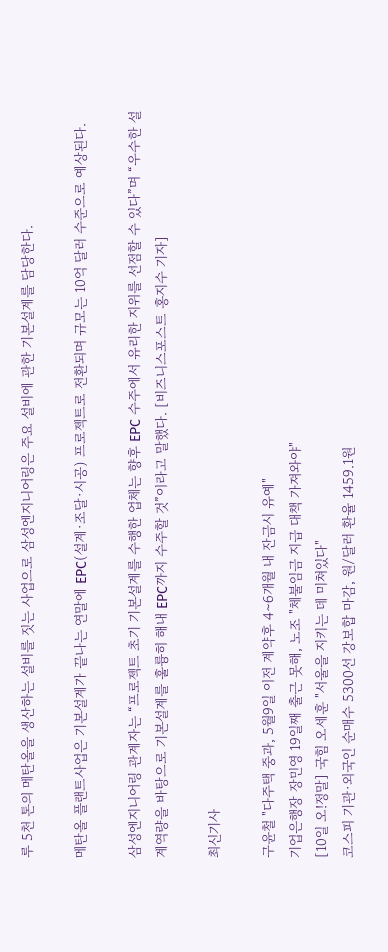루 5천 톤의 메탄올을 생산하는 설비를 짓는 사업으로 삼성엔지니어링은 주요 설비에 관한 기본설계를 담당한다.

메탄올 플랜트사업은 기본설계가 끝나는 연말에 EPC(설계·조달·시공) 프로젝트로 전환되며 규모는 10억 달러 수준으로 예상된다.

삼성엔지니어링 관계자는 “프로젝트 초기 기본설계를 수행한 업체는 향후 EPC 수주에서 유리한 지위를 선점할 수 있다”며 “우수한 설계역량을 바탕으로 기본설계를 훌륭히 해내 EPC까지 수주할 것”이라고 말했다. [비즈니스포스트 홍지수 기자]

최신기사

구윤철 "다주택 중과, 5월9일 이전 계약후 4∼6개월 내 잔금시 유예"
기업은행장 장민영 19일째 출근 못해, 노조 "체불임금 지급 대책 가져와야"
[10일 오!정말] 국힘 오세훈 "서울을 지키는 데 미쳐있다"
코스피 기관·외국인 순매수 5300선 강보합 마감, 원/달러 환율 1459.1원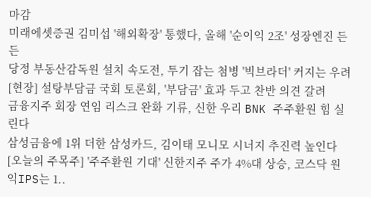마감
미래에셋증권 김미섭 '해외확장' 통했다, 올해 '순이익 2조' 성장엔진 든든
당정 부동산감독원 설치 속도전, 투기 잡는 첨병 '빅브라더' 커지는 우려
[현장] 설탕부담금 국회 토론회, '부담금' 효과 두고 찬반 의견 갈려
금융지주 회장 연임 리스크 완화 기류, 신한 우리 BNK 주주환원 힘 실린다
삼성금융에 1위 더한 삼성카드, 김이태 모니모 시너지 추진력 높인다
[오늘의 주목주] '주주환원 기대' 신한지주 주가 4%대 상승, 코스닥 원익IPS는 1..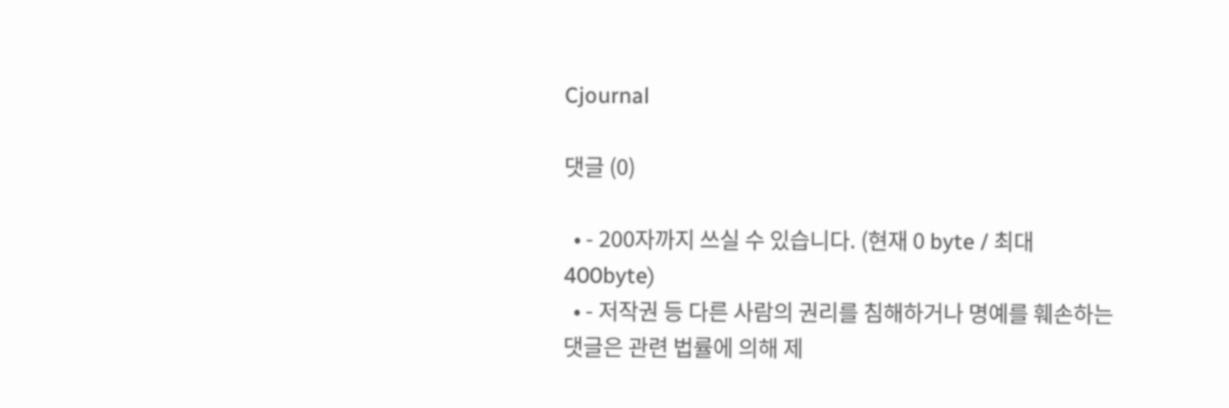Cjournal

댓글 (0)

  • - 200자까지 쓰실 수 있습니다. (현재 0 byte / 최대 400byte)
  • - 저작권 등 다른 사람의 권리를 침해하거나 명예를 훼손하는 댓글은 관련 법률에 의해 제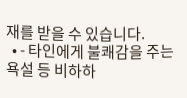재를 받을 수 있습니다.
  • - 타인에게 불쾌감을 주는 욕설 등 비하하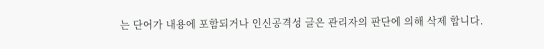는 단어가 내용에 포함되거나 인신공격성 글은 관리자의 판단에 의해 삭제 합니다.